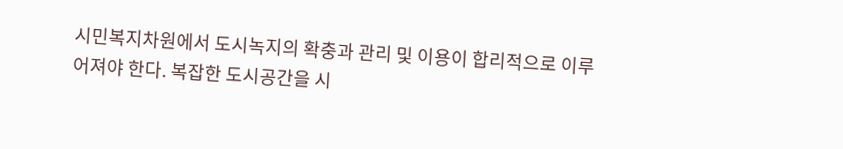시민복지차원에서 도시녹지의 확충과 관리 및 이용이 합리적으로 이루어져야 한다. 복잡한 도시공간을 시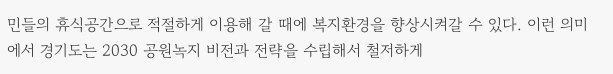민들의 휴식공간으로 적절하게 이용해 갈 때에 복지환경을 향상시켜갈 수 있다. 이런 의미에서 경기도는 2030 공원녹지 비전과 전략을 수립해서 철저하게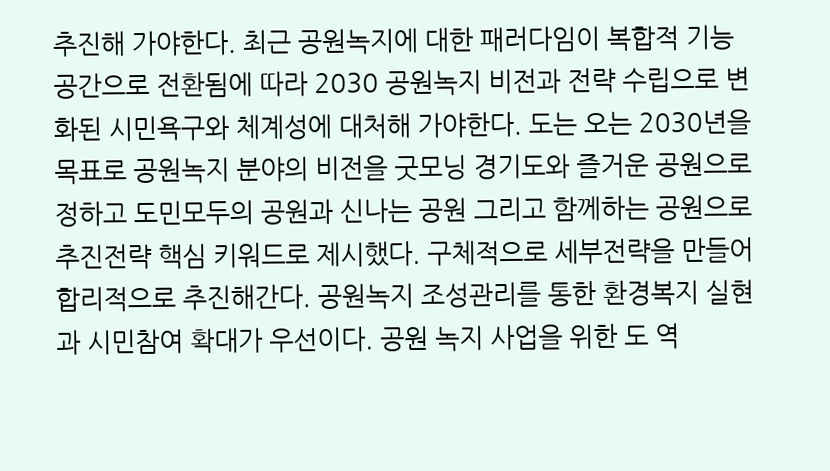추진해 가야한다. 최근 공원녹지에 대한 패러다임이 복합적 기능 공간으로 전환됨에 따라 2030 공원녹지 비전과 전략 수립으로 변화된 시민욕구와 체계성에 대처해 가야한다. 도는 오는 2030년을 목표로 공원녹지 분야의 비전을 굿모닝 경기도와 즐거운 공원으로 정하고 도민모두의 공원과 신나는 공원 그리고 함께하는 공원으로 추진전략 핵심 키워드로 제시했다. 구체적으로 세부전략을 만들어 합리적으로 추진해간다. 공원녹지 조성관리를 통한 환경복지 실현과 시민참여 확대가 우선이다. 공원 녹지 사업을 위한 도 역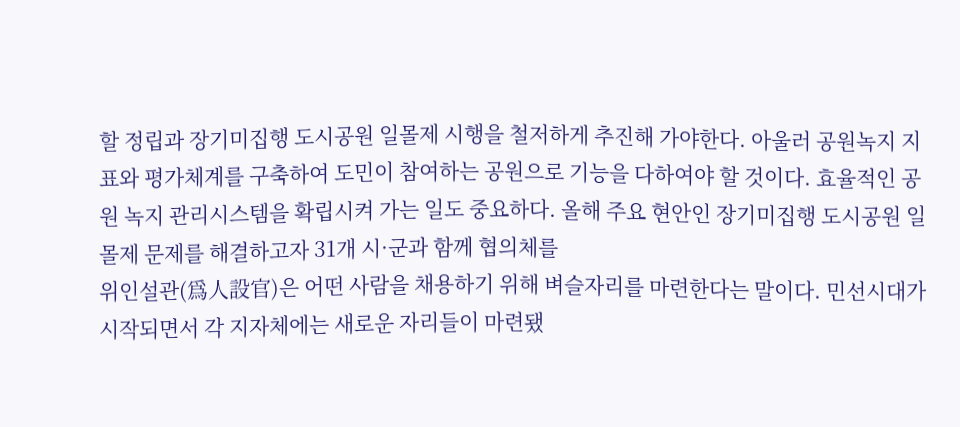할 정립과 장기미집행 도시공원 일몰제 시행을 철저하게 추진해 가야한다. 아울러 공원녹지 지표와 평가체계를 구축하여 도민이 참여하는 공원으로 기능을 다하여야 할 것이다. 효율적인 공원 녹지 관리시스템을 확립시켜 가는 일도 중요하다. 올해 주요 현안인 장기미집행 도시공원 일몰제 문제를 해결하고자 31개 시·군과 함께 협의체를
위인설관(爲人設官)은 어떤 사람을 채용하기 위해 벼슬자리를 마련한다는 말이다. 민선시대가 시작되면서 각 지자체에는 새로운 자리들이 마련됐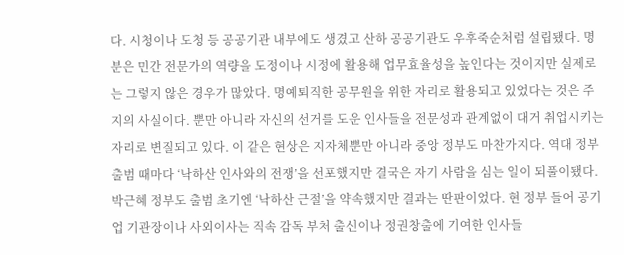다. 시청이나 도청 등 공공기관 내부에도 생겼고 산하 공공기관도 우후죽순처럼 설립됐다. 명분은 민간 전문가의 역량을 도정이나 시정에 활용해 업무효율성을 높인다는 것이지만 실제로는 그렇지 않은 경우가 많았다. 명예퇴직한 공무원을 위한 자리로 활용되고 있었다는 것은 주지의 사실이다. 뿐만 아니라 자신의 선거를 도운 인사들을 전문성과 관계없이 대거 취업시키는 자리로 변질되고 있다. 이 같은 현상은 지자체뿐만 아니라 중앙 정부도 마찬가지다. 역대 정부 출범 때마다 ‘낙하산 인사와의 전쟁’을 선포했지만 결국은 자기 사람을 심는 일이 되풀이됐다. 박근혜 정부도 출범 초기엔 ‘낙하산 근절’을 약속했지만 결과는 딴판이었다. 현 정부 들어 공기업 기관장이나 사외이사는 직속 감독 부처 출신이나 정권창출에 기여한 인사들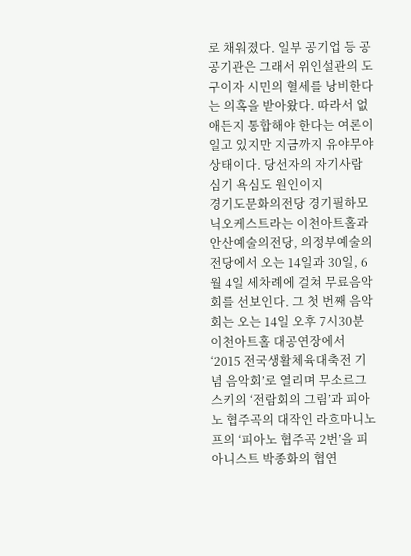로 채워졌다. 일부 공기업 등 공공기관은 그래서 위인설관의 도구이자 시민의 혈세를 낭비한다는 의혹을 받아왔다. 따라서 없애든지 통합해야 한다는 여론이 일고 있지만 지금까지 유야무야 상태이다. 당선자의 자기사람 심기 욕심도 원인이지
경기도문화의전당 경기필하모닉오케스트라는 이천아트홀과 안산예술의전당, 의정부예술의전당에서 오는 14일과 30일, 6월 4일 세차례에 걸쳐 무료음악회를 선보인다. 그 첫 번째 음악회는 오는 14일 오후 7시30분 이천아트홀 대공연장에서 ‘2015 전국생활체육대축전 기념 음악회’로 열리며 무소르그스키의 ‘전람회의 그림’과 피아노 협주곡의 대작인 라흐마니노프의 ‘피아노 협주곡 2번’을 피아니스트 박종화의 협연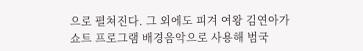으로 펼쳐진다. 그 외에도 피겨 여왕 김연아가 쇼트 프로그램 배경음악으로 사용해 범국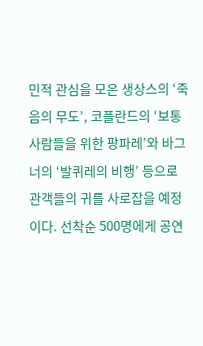민적 관심을 모은 생상스의 ‘죽음의 무도’, 코플란드의 ‘보통 사람들을 위한 팡파레’와 바그너의 ‘발퀴레의 비행’ 등으로 관객들의 귀를 사로잡을 예정이다. 선착순 500명에게 공연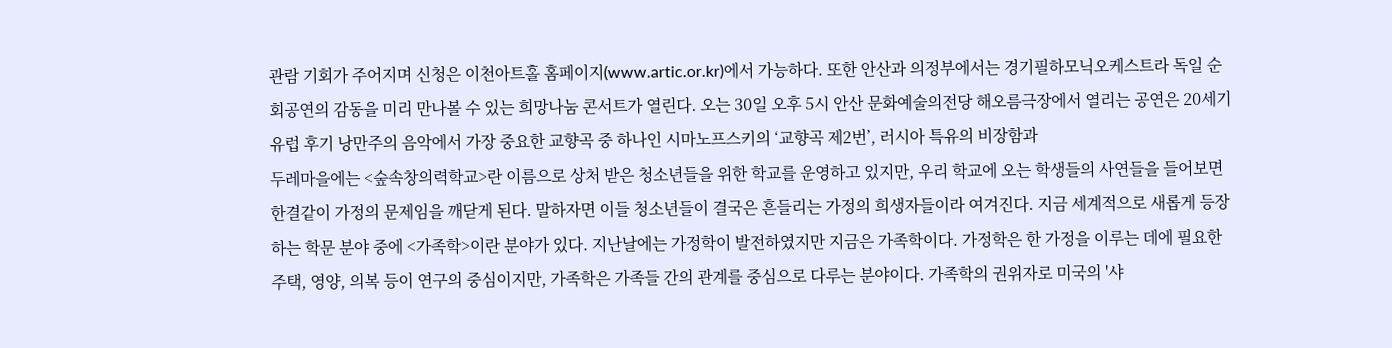관람 기회가 주어지며 신청은 이천아트홀 홈페이지(www.artic.or.kr)에서 가능하다. 또한 안산과 의정부에서는 경기필하모닉오케스트라 독일 순회공연의 감동을 미리 만나볼 수 있는 희망나눔 콘서트가 열린다. 오는 30일 오후 5시 안산 문화예술의전당 해오름극장에서 열리는 공연은 20세기 유럽 후기 낭만주의 음악에서 가장 중요한 교향곡 중 하나인 시마노프스키의 ‘교향곡 제2번’, 러시아 특유의 비장함과
두레마을에는 <숲속창의력학교>란 이름으로 상처 받은 청소년들을 위한 학교를 운영하고 있지만, 우리 학교에 오는 학생들의 사연들을 들어보면 한결같이 가정의 문제임을 깨닫게 된다. 말하자면 이들 청소년들이 결국은 흔들리는 가정의 희생자들이라 여겨진다. 지금 세계적으로 새롭게 등장하는 학문 분야 중에 <가족학>이란 분야가 있다. 지난날에는 가정학이 발전하였지만 지금은 가족학이다. 가정학은 한 가정을 이루는 데에 필요한 주택, 영양, 의복 등이 연구의 중심이지만, 가족학은 가족들 간의 관계를 중심으로 다루는 분야이다. 가족학의 권위자로 미국의 '샤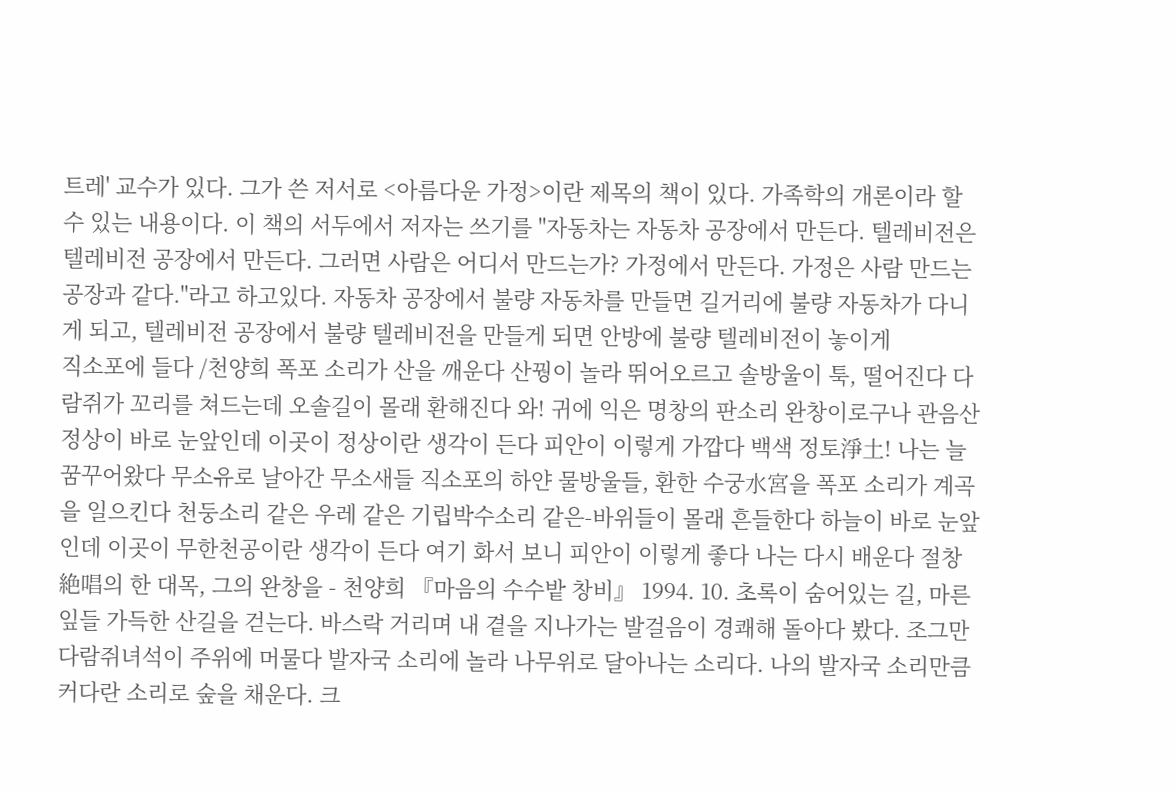트레' 교수가 있다. 그가 쓴 저서로 <아름다운 가정>이란 제목의 책이 있다. 가족학의 개론이라 할 수 있는 내용이다. 이 책의 서두에서 저자는 쓰기를 "자동차는 자동차 공장에서 만든다. 텔레비전은 텔레비전 공장에서 만든다. 그러면 사람은 어디서 만드는가? 가정에서 만든다. 가정은 사람 만드는 공장과 같다."라고 하고있다. 자동차 공장에서 불량 자동차를 만들면 길거리에 불량 자동차가 다니게 되고, 텔레비전 공장에서 불량 텔레비전을 만들게 되면 안방에 불량 텔레비전이 놓이게
직소포에 들다 /천양희 폭포 소리가 산을 깨운다 산꿩이 놀라 뛰어오르고 솔방울이 툭, 떨어진다 다람쥐가 꼬리를 쳐드는데 오솔길이 몰래 환해진다 와! 귀에 익은 명창의 판소리 완창이로구나 관음산 정상이 바로 눈앞인데 이곳이 정상이란 생각이 든다 피안이 이렇게 가깝다 백색 정토淨土! 나는 늘 꿈꾸어왔다 무소유로 날아간 무소새들 직소포의 하얀 물방울들, 환한 수궁水宮을 폭포 소리가 계곡을 일으킨다 천둥소리 같은 우레 같은 기립박수소리 같은-바위들이 몰래 흔들한다 하늘이 바로 눈앞인데 이곳이 무한천공이란 생각이 든다 여기 화서 보니 피안이 이렇게 좋다 나는 다시 배운다 절창絶唱의 한 대목, 그의 완창을 - 천양희 『마음의 수수밭 창비』 1994. 10. 초록이 숨어있는 길, 마른 잎들 가득한 산길을 걷는다. 바스락 거리며 내 곁을 지나가는 발걸음이 경쾌해 돌아다 봤다. 조그만 다람쥐녀석이 주위에 머물다 발자국 소리에 놀라 나무위로 달아나는 소리다. 나의 발자국 소리만큼 커다란 소리로 숲을 채운다. 크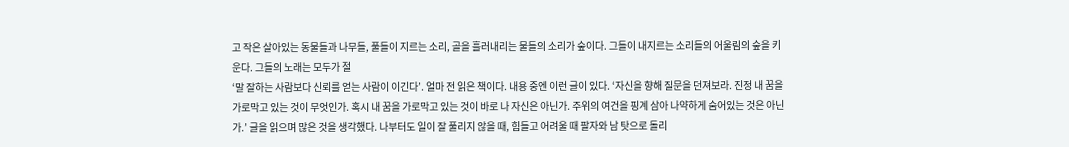고 작은 살아있는 동물들과 나무들, 풀들이 지르는 소리, 골을 흘러내리는 물들의 소리가 숲이다. 그들이 내지르는 소리들의 어울림의 숲을 키운다. 그들의 노래는 모두가 절
‘말 잘하는 사람보다 신뢰를 얻는 사람이 이긴다’. 얼마 전 읽은 책이다. 내용 중엔 이런 글이 있다. ‘자신을 향해 질문을 던져보라. 진정 내 꿈을 가로막고 있는 것이 무엇인가. 혹시 내 꿈을 가로막고 있는 것이 바로 나 자신은 아닌가. 주위의 여건을 핑계 삼아 나약하게 숨어있는 것은 아닌가.’ 글을 읽으며 많은 것을 생각했다. 나부터도 일이 잘 풀리지 않을 때, 힘들고 어려울 때 팔자와 남 탓으로 돌리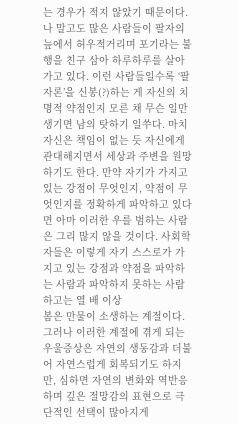는 경우가 적지 않았기 때문이다. 나 말고도 많은 사람들이 팔자의 늪에서 허우적거리며 포기라는 불행을 친구 삼아 하루하루를 살아가고 있다. 이런 사람들일수록 ‘팔자론’을 신봉(?)하는 게 자신의 치명적 약점인지 모른 채 무슨 일만 생기면 남의 탓하기 일쑤다. 마치 자신은 책임이 없는 듯 자신에게 관대해지면서 세상과 주변을 원망하기도 한다. 만약 자기가 가지고 있는 강점이 무엇인지, 약점이 무엇인지를 정확하게 파악하고 있다면 아마 이러한 우를 범하는 사람은 그리 많지 않을 것이다. 사회학자들은 이렇게 자기 스스로가 가지고 있는 강점과 약점을 파악하는 사람과 파악하지 못하는 사람하고는 열 배 이상
봄은 만물이 소생하는 계절이다. 그러나 이러한 계절에 겪게 되는 우울증상은 자연의 생동감과 더불어 자연스럽게 회복되기도 하지만, 심하면 자연의 변화와 역반응하며 깊은 절망감의 표현으로 극단적인 선택이 많아지게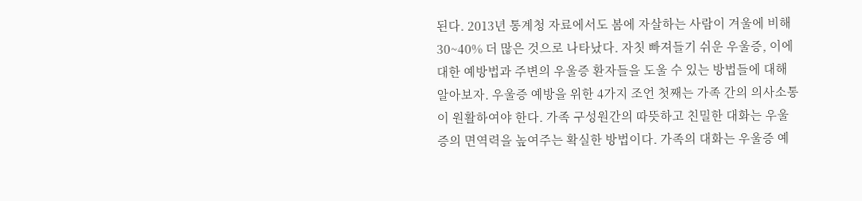된다. 2013년 통계청 자료에서도 봄에 자살하는 사람이 겨울에 비해 30~40% 더 많은 것으로 나타났다. 자칫 빠져들기 쉬운 우울증, 이에 대한 예방법과 주변의 우울증 환자들을 도울 수 있는 방법들에 대해 알아보자. 우울증 예방을 위한 4가지 조언 첫째는 가족 간의 의사소통이 원활하여야 한다. 가족 구성원간의 따뜻하고 친밀한 대화는 우울증의 면역력을 높여주는 확실한 방법이다. 가족의 대화는 우울증 예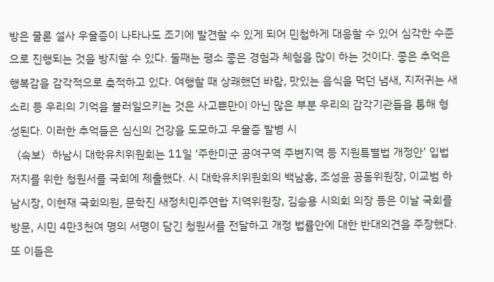방은 물론 설사 우울증이 나타나도 조기에 발견할 수 있게 되어 민첩하게 대응할 수 있어 심각한 수준으로 진행되는 것을 방지할 수 있다. 둘째는 평소 좋은 경험과 체험을 많이 하는 것이다. 좋은 추억은 행복감을 감각적으로 축적하고 있다. 여행할 때 상쾌했던 바람, 맛있는 음식을 먹던 냄새, 지저귀는 새소리 등 우리의 기억을 불러일으키는 것은 사고뿐만이 아닌 많은 부분 우리의 감각기관들을 통해 형성된다. 이러한 추억들은 심신의 건강을 도모하고 우울증 발병 시
〈속보〉하남시 대학유치위원회는 11일 ‘주한미군 공여구역 주변지역 등 지원특별법 개정안’ 입법저지를 위한 청원서를 국회에 제출했다. 시 대학유치위원회의 백남홍, 조성윤 공동위원장, 이교범 하남시장, 이현재 국회의원, 문학진 새정치민주연합 지역위원장, 김승용 시의회 의장 등은 이날 국회를 방문, 시민 4만3천여 명의 서명이 담긴 청원서를 전달하고 개정 법률안에 대한 반대의견을 주장했다. 또 이들은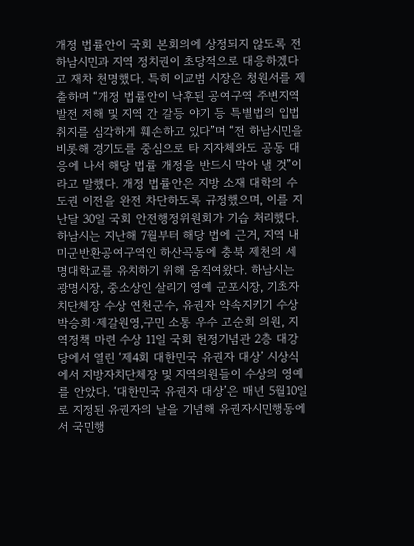개정 법률안이 국회 본회의에 상정되지 않도록 전 하남시민과 지역 정치권이 초당적으로 대응하겠다고 재차 천명했다. 특히 이교범 시장은 청원서를 제출하며 “개정 법률안이 낙후된 공여구역 주변지역 발전 저해 및 지역 간 갈등 야기 등 특별법의 입법취지를 심각하게 훼손하고 있다”며 “전 하남시민을 비롯해 경기도를 중심으로 타 지자체와도 공동 대응에 나서 해당 법률 개정을 반드시 막아 낼 것”이라고 말했다. 개정 법률안은 지방 소재 대학의 수도권 이전을 완전 차단하도록 규정했으며, 이를 지난달 30일 국회 안전행정위원회가 기습 처리했다. 하남시는 지난해 7월부터 해당 법에 근거, 지역 내 미군반환공여구역인 하산곡동에 충북 제천의 세명대학교를 유치하기 위해 움직여왔다. 하남시는
광명시장, 중소상인 살리기 영예 군포시장, 기초자치단체장 수상 연천군수, 유권자 약속지키기 수상 박승희·제갈원영,구민 소통 우수 고순희 의원, 지역정책 마련 수상 11일 국회 헌정기념관 2층 대강당에서 열린 ‘제4회 대한민국 유권자 대상’ 시상식에서 지방자치단체장 및 지역의원들이 수상의 영예를 안았다. ‘대한민국 유권자 대상’은 매년 5월10일로 지정된 유권자의 날을 기념해 유권자시민행동에서 국민행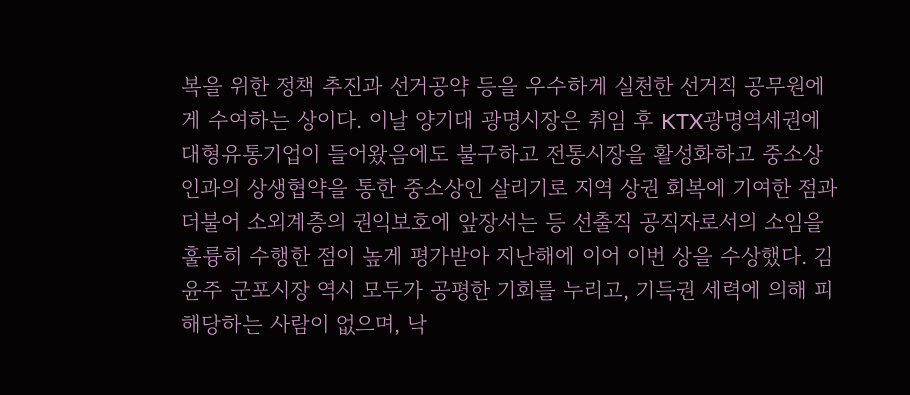복을 위한 정책 추진과 선거공약 등을 우수하게 실천한 선거직 공무원에게 수여하는 상이다. 이날 양기대 광명시장은 취임 후 KTX광명역세권에 대형유통기업이 들어왔음에도 불구하고 전통시장을 활성화하고 중소상인과의 상생협약을 통한 중소상인 살리기로 지역 상권 회복에 기여한 점과 더불어 소외계층의 권익보호에 앞장서는 등 선출직 공직자로서의 소임을 훌륭히 수행한 점이 높게 평가받아 지난해에 이어 이번 상을 수상했다. 김윤주 군포시장 역시 모두가 공평한 기회를 누리고, 기득권 세력에 의해 피해당하는 사람이 없으며, 낙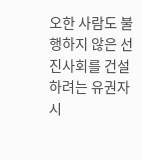오한 사람도 불행하지 않은 선진사회를 건설하려는 유권자시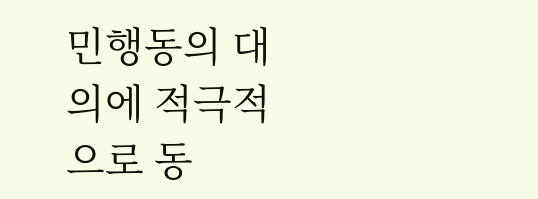민행동의 대의에 적극적으로 동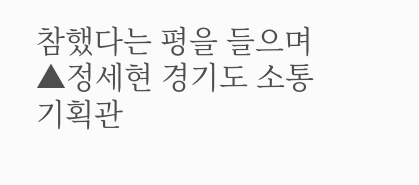참했다는 평을 들으며
▲정세현 경기도 소통기획관